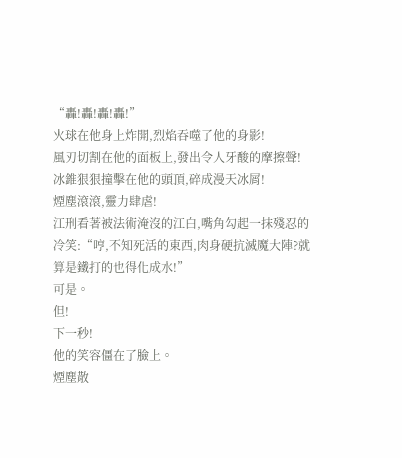“轟!轟!轟!轟!”
火球在他身上炸開,烈焰吞噬了他的身影!
風刃切割在他的面板上,發出令人牙酸的摩擦聲!
冰錐狠狠撞擊在他的頭頂,碎成漫天冰屑!
煙塵滾滾,靈力肆虐!
江刑看著被法術淹沒的江白,嘴角勾起一抹殘忍的冷笑:“哼,不知死活的東西,肉身硬抗滅魔大陣?就算是鐵打的也得化成水!”
可是。
但!
下一秒!
他的笑容僵在了臉上。
煙塵散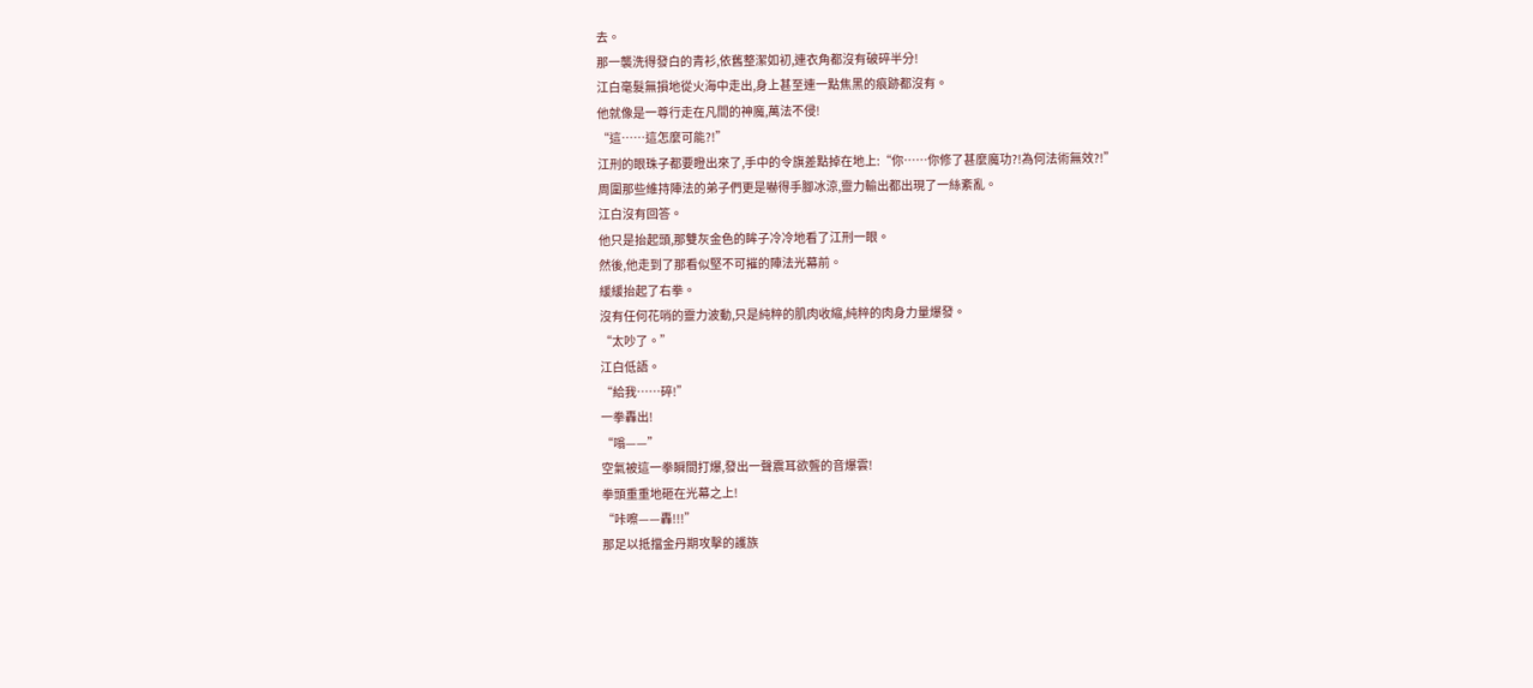去。
那一襲洗得發白的青衫,依舊整潔如初,連衣角都沒有破碎半分!
江白毫髮無損地從火海中走出,身上甚至連一點焦黑的痕跡都沒有。
他就像是一尊行走在凡間的神魔,萬法不侵!
“這……這怎麼可能?!”
江刑的眼珠子都要瞪出來了,手中的令旗差點掉在地上:“你……你修了甚麼魔功?!為何法術無效?!”
周圍那些維持陣法的弟子們更是嚇得手腳冰涼,靈力輸出都出現了一絲紊亂。
江白沒有回答。
他只是抬起頭,那雙灰金色的眸子冷冷地看了江刑一眼。
然後,他走到了那看似堅不可摧的陣法光幕前。
緩緩抬起了右拳。
沒有任何花哨的靈力波動,只是純粹的肌肉收縮,純粹的肉身力量爆發。
“太吵了。”
江白低語。
“給我……碎!”
一拳轟出!
“嗡——”
空氣被這一拳瞬間打爆,發出一聲震耳欲聾的音爆雲!
拳頭重重地砸在光幕之上!
“咔嚓——轟!!!”
那足以抵擋金丹期攻擊的護族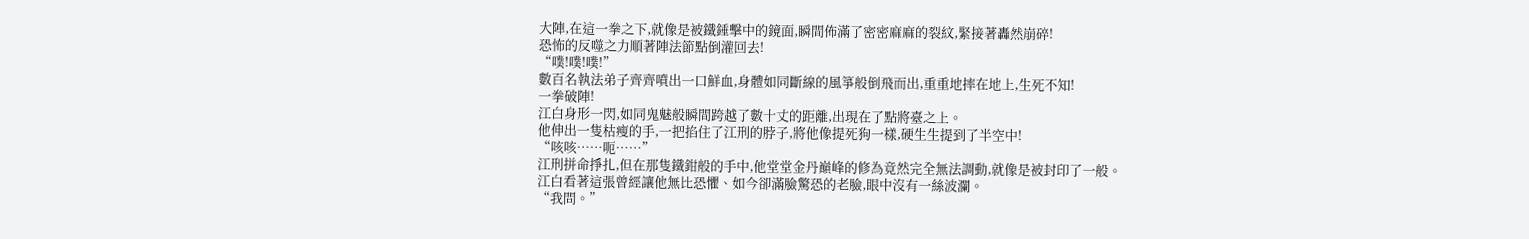大陣,在這一拳之下,就像是被鐵錘擊中的鏡面,瞬間佈滿了密密麻麻的裂紋,緊接著轟然崩碎!
恐怖的反噬之力順著陣法節點倒灌回去!
“噗!噗!噗!”
數百名執法弟子齊齊噴出一口鮮血,身體如同斷線的風箏般倒飛而出,重重地摔在地上,生死不知!
一拳破陣!
江白身形一閃,如同鬼魅般瞬間跨越了數十丈的距離,出現在了點將臺之上。
他伸出一隻枯瘦的手,一把掐住了江刑的脖子,將他像提死狗一樣,硬生生提到了半空中!
“咳咳……呃……”
江刑拼命掙扎,但在那隻鐵鉗般的手中,他堂堂金丹巔峰的修為竟然完全無法調動,就像是被封印了一般。
江白看著這張曾經讓他無比恐懼、如今卻滿臉驚恐的老臉,眼中沒有一絲波瀾。
“我問。”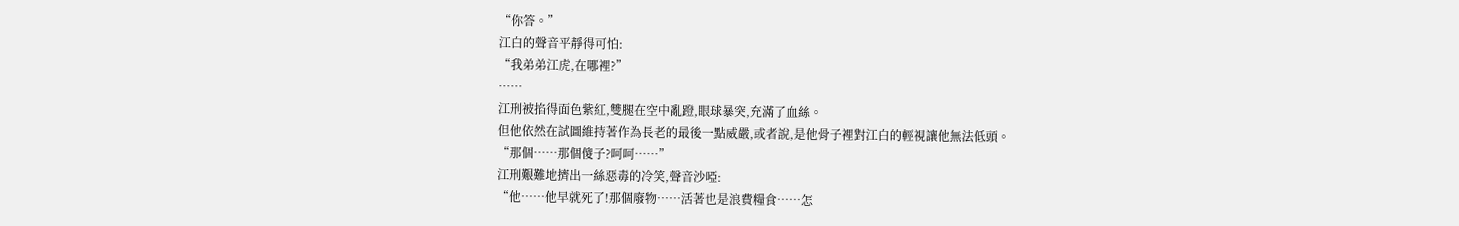“你答。”
江白的聲音平靜得可怕:
“我弟弟江虎,在哪裡?”
……
江刑被掐得面色紫紅,雙腿在空中亂蹬,眼球暴突,充滿了血絲。
但他依然在試圖維持著作為長老的最後一點威嚴,或者說,是他骨子裡對江白的輕視讓他無法低頭。
“那個……那個傻子?呵呵……”
江刑艱難地擠出一絲惡毒的冷笑,聲音沙啞:
“他……他早就死了!那個廢物……活著也是浪費糧食……怎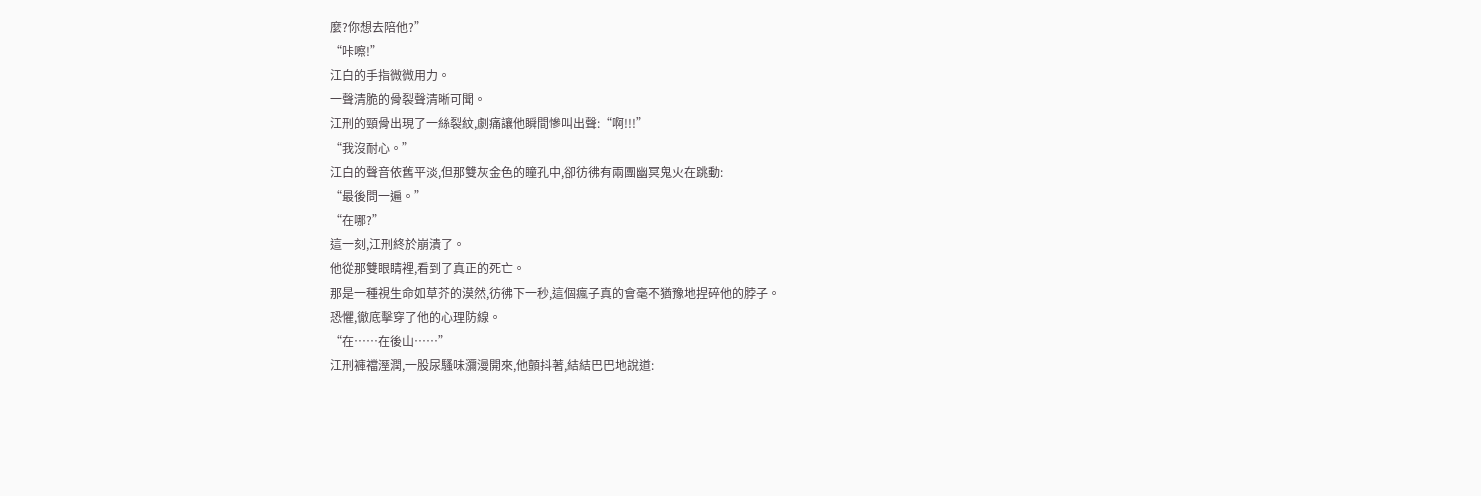麼?你想去陪他?”
“咔嚓!”
江白的手指微微用力。
一聲清脆的骨裂聲清晰可聞。
江刑的頸骨出現了一絲裂紋,劇痛讓他瞬間慘叫出聲:“啊!!!”
“我沒耐心。”
江白的聲音依舊平淡,但那雙灰金色的瞳孔中,卻彷彿有兩團幽冥鬼火在跳動:
“最後問一遍。”
“在哪?”
這一刻,江刑終於崩潰了。
他從那雙眼睛裡,看到了真正的死亡。
那是一種視生命如草芥的漠然,彷彿下一秒,這個瘋子真的會毫不猶豫地捏碎他的脖子。
恐懼,徹底擊穿了他的心理防線。
“在……在後山……”
江刑褲襠溼潤,一股尿騷味瀰漫開來,他顫抖著,結結巴巴地說道: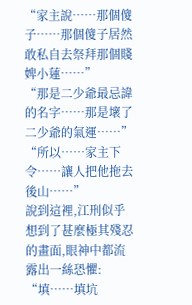“家主說……那個傻子……那個傻子居然敢私自去祭拜那個賤婢小蓮……”
“那是二少爺最忌諱的名字……那是壞了二少爺的氣運……”
“所以……家主下令……讓人把他拖去後山……”
說到這裡,江刑似乎想到了甚麼極其殘忍的畫面,眼神中都流露出一絲恐懼:
“填……填坑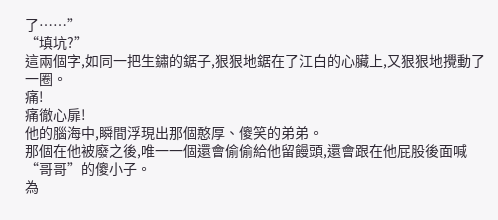了……”
“填坑?”
這兩個字,如同一把生鏽的鋸子,狠狠地鋸在了江白的心臟上,又狠狠地攪動了一圈。
痛!
痛徹心扉!
他的腦海中,瞬間浮現出那個憨厚、傻笑的弟弟。
那個在他被廢之後,唯一一個還會偷偷給他留饅頭,還會跟在他屁股後面喊“哥哥”的傻小子。
為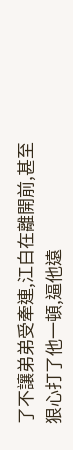了不讓弟弟受牽連,江白在離開前,甚至狠心打了他一頓,逼他遠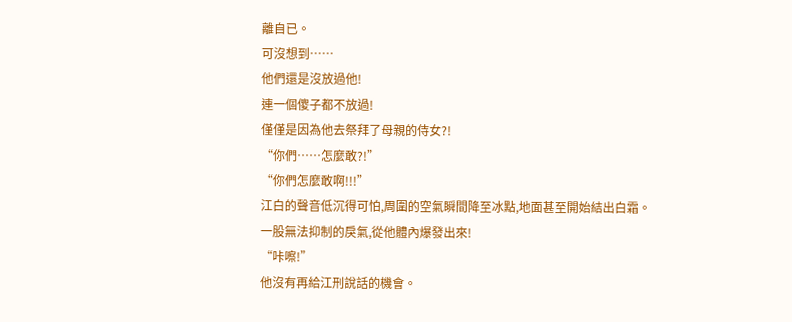離自已。
可沒想到……
他們還是沒放過他!
連一個傻子都不放過!
僅僅是因為他去祭拜了母親的侍女?!
“你們……怎麼敢?!”
“你們怎麼敢啊!!!”
江白的聲音低沉得可怕,周圍的空氣瞬間降至冰點,地面甚至開始結出白霜。
一股無法抑制的戾氣,從他體內爆發出來!
“咔嚓!”
他沒有再給江刑說話的機會。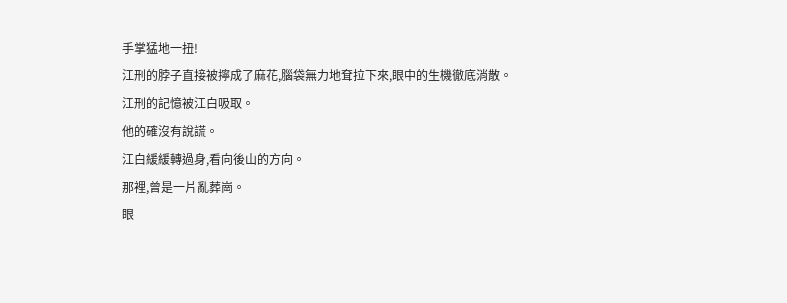手掌猛地一扭!
江刑的脖子直接被擰成了麻花,腦袋無力地耷拉下來,眼中的生機徹底消散。
江刑的記憶被江白吸取。
他的確沒有說謊。
江白緩緩轉過身,看向後山的方向。
那裡,曾是一片亂葬崗。
眼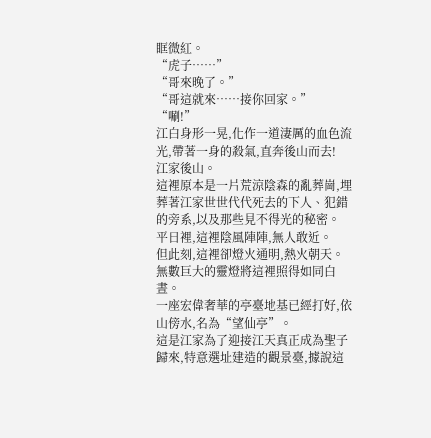眶微紅。
“虎子……”
“哥來晚了。”
“哥這就來……接你回家。”
“唰!”
江白身形一晃,化作一道淒厲的血色流光,帶著一身的殺氣,直奔後山而去!
江家後山。
這裡原本是一片荒涼陰森的亂葬崗,埋葬著江家世世代代死去的下人、犯錯的旁系,以及那些見不得光的秘密。
平日裡,這裡陰風陣陣,無人敢近。
但此刻,這裡卻燈火通明,熱火朝天。
無數巨大的靈燈將這裡照得如同白晝。
一座宏偉奢華的亭臺地基已經打好,依山傍水,名為“望仙亭”。
這是江家為了迎接江天真正成為聖子歸來,特意選址建造的觀景臺,據說這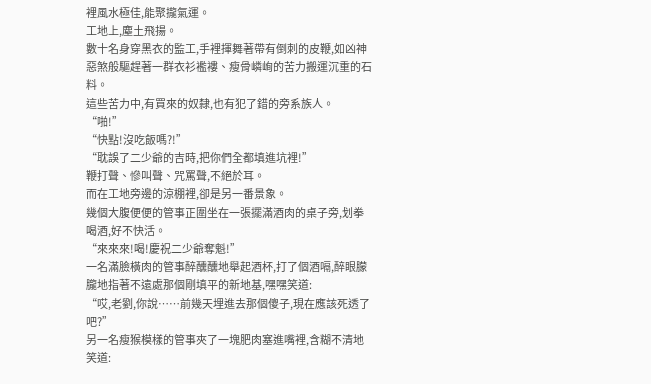裡風水極佳,能聚攏氣運。
工地上,塵土飛揚。
數十名身穿黑衣的監工,手裡揮舞著帶有倒刺的皮鞭,如凶神惡煞般驅趕著一群衣衫襤褸、瘦骨嶙峋的苦力搬運沉重的石料。
這些苦力中,有買來的奴隸,也有犯了錯的旁系族人。
“啪!”
“快點!沒吃飯嗎?!”
“耽誤了二少爺的吉時,把你們全都填進坑裡!”
鞭打聲、慘叫聲、咒罵聲,不絕於耳。
而在工地旁邊的涼棚裡,卻是另一番景象。
幾個大腹便便的管事正圍坐在一張擺滿酒肉的桌子旁,划拳喝酒,好不快活。
“來來來!喝!慶祝二少爺奪魁!”
一名滿臉橫肉的管事醉醺醺地舉起酒杯,打了個酒嗝,醉眼朦朧地指著不遠處那個剛填平的新地基,嘿嘿笑道:
“哎,老劉,你說……前幾天埋進去那個傻子,現在應該死透了吧?”
另一名瘦猴模樣的管事夾了一塊肥肉塞進嘴裡,含糊不清地笑道: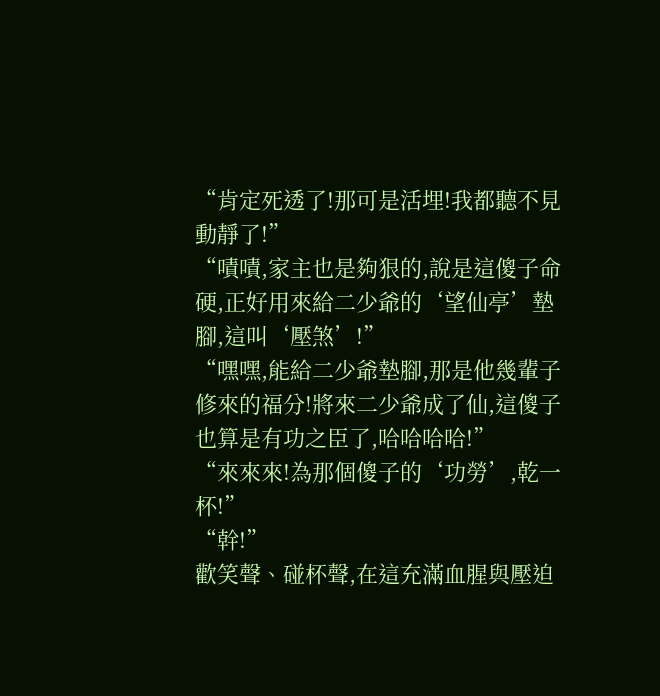“肯定死透了!那可是活埋!我都聽不見動靜了!”
“嘖嘖,家主也是夠狠的,說是這傻子命硬,正好用來給二少爺的‘望仙亭’墊腳,這叫‘壓煞’!”
“嘿嘿,能給二少爺墊腳,那是他幾輩子修來的福分!將來二少爺成了仙,這傻子也算是有功之臣了,哈哈哈哈!”
“來來來!為那個傻子的‘功勞’,乾一杯!”
“幹!”
歡笑聲、碰杯聲,在這充滿血腥與壓迫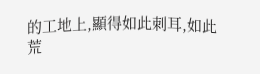的工地上,顯得如此刺耳,如此荒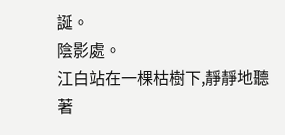誕。
陰影處。
江白站在一棵枯樹下,靜靜地聽著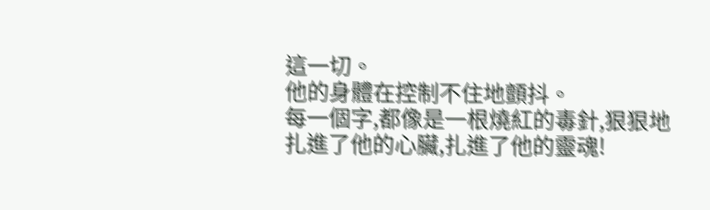這一切。
他的身體在控制不住地顫抖。
每一個字,都像是一根燒紅的毒針,狠狠地扎進了他的心臟,扎進了他的靈魂!